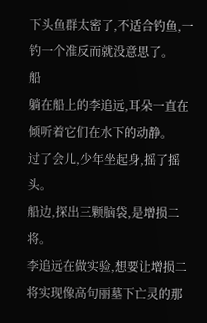下头鱼群太密了,不适合钓鱼,一钓一个准反而就没意思了。
船
躺在船上的李追远,耳朵一直在倾听着它们在水下的动静。
过了会儿,少年坐起身,摇了摇头。
船边,探出三颗脑袋,是增损二将。
李追远在做实验,想要让增损二将实现像高句丽墓下亡灵的那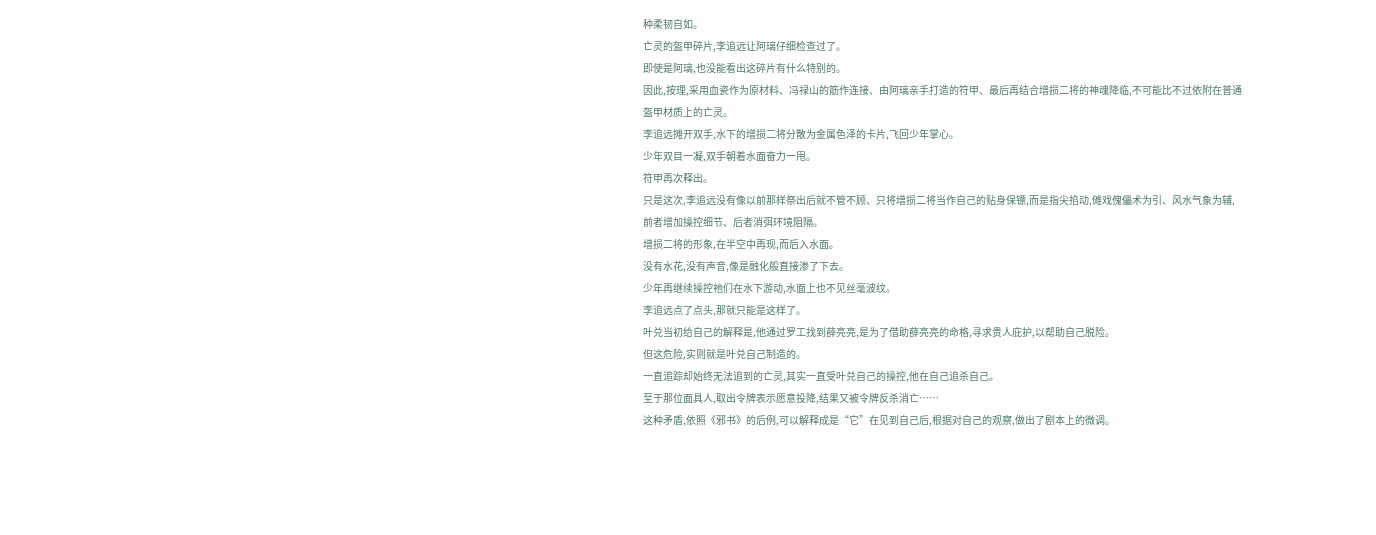种柔韧自如。
亡灵的盔甲碎片,李追远让阿璃仔细检查过了。
即使是阿璃,也没能看出这碎片有什么特别的。
因此,按理,采用血瓷作为原材料、冯禄山的筋作连接、由阿璃亲手打造的符甲、最后再结合增损二将的神魂降临,不可能比不过依附在普通盔甲材质上的亡灵。
李追远摊开双手,水下的增损二将分散为金属色泽的卡片,飞回少年掌心。
少年双目一凝,双手朝着水面奋力一甩。
符甲再次释出。
只是这次,李追远没有像以前那样祭出后就不管不顾、只将增损二将当作自己的贴身保镖,而是指尖掐动,傩戏傀儡术为引、风水气象为辅,前者增加操控细节、后者消弭环境阻隔。
增损二将的形象,在半空中再现,而后入水面。
没有水花,没有声音,像是融化般直接渗了下去。
少年再继续操控祂们在水下游动,水面上也不见丝毫波纹。
李追远点了点头,那就只能是这样了。
叶兑当初给自己的解释是,他通过罗工找到薛亮亮,是为了借助薛亮亮的命格,寻求贵人庇护,以帮助自己脱险。
但这危险,实则就是叶兑自己制造的。
一直追踪却始终无法追到的亡灵,其实一直受叶兑自己的操控,他在自己追杀自己。
至于那位面具人,取出令牌表示愿意投降,结果又被令牌反杀消亡……
这种矛盾,依照《邪书》的后例,可以解释成是“它”在见到自己后,根据对自己的观察,做出了剧本上的微调。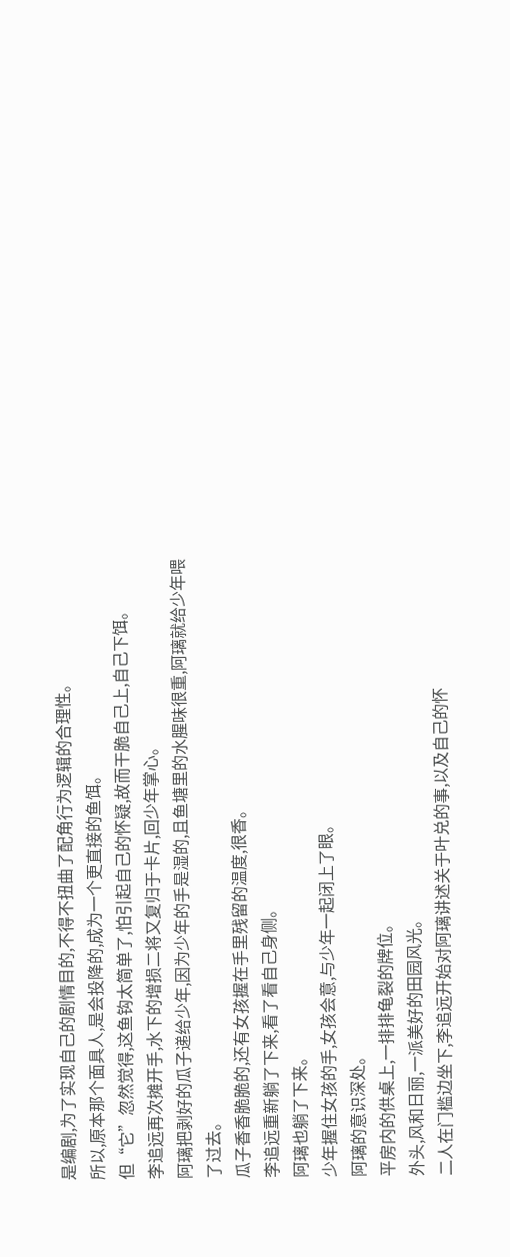是编剧,为了实现自己的剧情目的,不得不扭曲了配角行为逻辑的合理性。
所以,原本那个面具人,是会投降的,成为一个更直接的鱼饵。
但“它”忽然觉得,这鱼钩太简单了,怕引起自己的怀疑,故而干脆自己上,自己下饵。
李追远再次摊开手,水下的增损二将又复归于卡片,回少年掌心。
阿璃把剥好的瓜子递给少年,因为少年的手是湿的,且鱼塘里的水腥味很重,阿璃就给少年喂了过去。
瓜子香香脆脆的,还有女孩握在手里残留的温度,很香。
李追远重新躺了下来,看了看自己身侧。
阿璃也躺了下来。
少年握住女孩的手,女孩会意,与少年一起闭上了眼。
阿璃的意识深处。
平房内的供桌上,一排排龟裂的牌位。
外头,风和日丽,一派美好的田园风光。
二人在门槛边坐下,李追远开始对阿璃讲述关于叶兑的事,以及自己的怀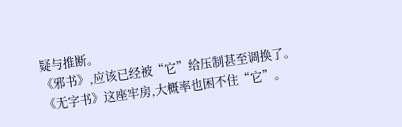疑与推断。
《邪书》,应该已经被“它”给压制甚至调换了。
《无字书》这座牢房,大概率也困不住“它”。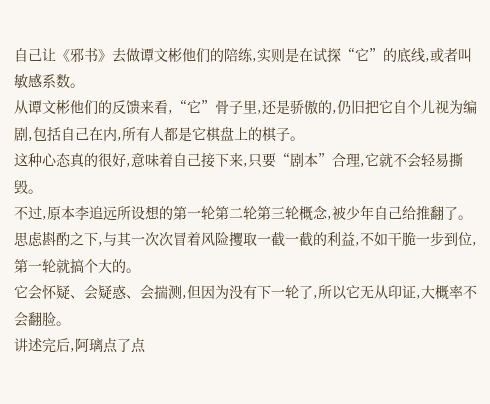自己让《邪书》去做谭文彬他们的陪练,实则是在试探“它”的底线,或者叫敏感系数。
从谭文彬他们的反馈来看,“它”骨子里,还是骄傲的,仍旧把它自个儿视为编剧,包括自己在内,所有人都是它棋盘上的棋子。
这种心态真的很好,意味着自己接下来,只要“剧本”合理,它就不会轻易撕毁。
不过,原本李追远所设想的第一轮第二轮第三轮概念,被少年自己给推翻了。
思虑斟酌之下,与其一次次冒着风险攫取一截一截的利益,不如干脆一步到位,第一轮就搞个大的。
它会怀疑、会疑惑、会揣测,但因为没有下一轮了,所以它无从印证,大概率不会翻脸。
讲述完后,阿璃点了点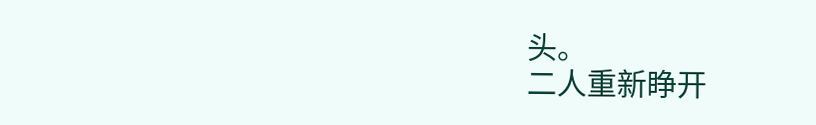头。
二人重新睁开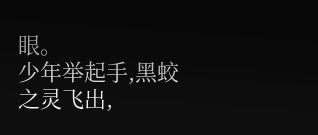眼。
少年举起手,黑蛟之灵飞出,